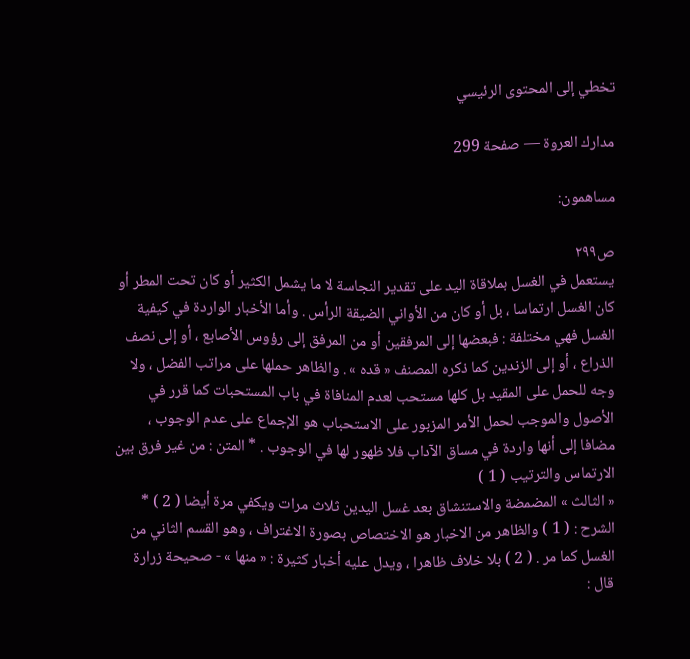تخطي إلى المحتوى الرئيسي

مدارك العروة — صفحة 299

مساهمون:

ص٢٩٩
يستعمل في الغسل بملاقاة اليد على تقدير النجاسة لا ما يشمل الكثير أو كان تحت المطر أو كان الغسل ارتماسا ، بل أو كان من الأواني الضيقة الرأس . وأما الأخبار الواردة في كيفية الغسل فهي مختلفة : فبعضها إلى المرفقين أو من المرفق إلى رؤوس الأصابع ، أو إلى نصف الذراع ، أو إلى الزندين كما ذكره المصنف « قده » . والظاهر حملها على مراتب الفضل ، ولا وجه للحمل على المقيد بل كلها مستحب لعدم المنافاة في باب المستحبات كما قرر في الأصول والموجب لحمل الأمر المزبور على الاستحباب هو الإجماع على عدم الوجوب ، مضافا إلى أنها واردة في مساق الآداب فلا ظهور لها في الوجوب . * المتن : من غير فرق بين الارتماس والترتيب ( 1 )
« الثالث » المضمضة والاستنشاق بعد غسل اليدين ثلاث مرات ويكفي مرة أيضا ( 2 ) * الشرح : ( 1 ) والظاهر من الاخبار هو الاختصاص بصورة الاغتراف ، وهو القسم الثاني من الغسل كما مر . ( 2 ) بلا خلاف ظاهرا ، ويدل عليه أخبار كثيرة : « منها » - صحيحة زرارة قال :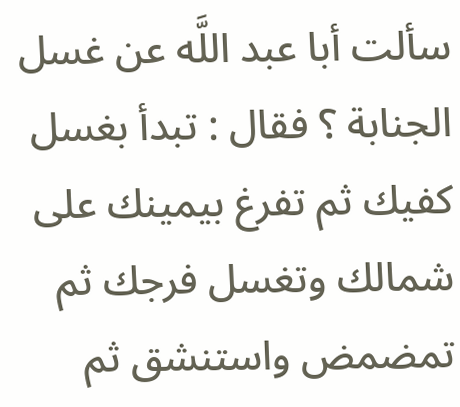سألت أبا عبد اللَّه عن غسل الجنابة ؟ فقال : تبدأ بغسل كفيك ثم تفرغ بيمينك على شمالك وتغسل فرجك ثم تمضمض واستنشق ثم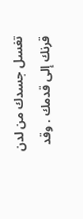تغسل جسدك من لدن قرنك إلى قدمك . وقد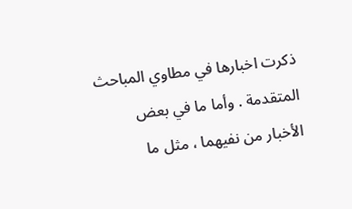ذكرت اخبارها في مطاوي المباحث المتقدمة . وأما ما في بعض الأخبار من نفيهما ، مثل ما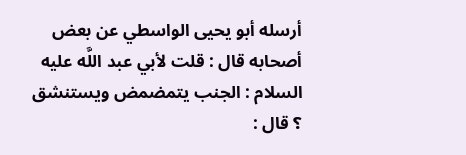أرسله أبو يحيى الواسطي عن بعض أصحابه قال : قلت لأبي عبد اللَّه عليه السلام : الجنب يتمضمض ويستنشق ؟ قال :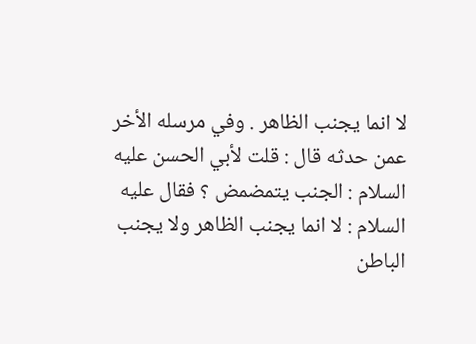لا انما يجنب الظاهر . وفي مرسله الأخر عمن حدثه قال : قلت لأبي الحسن عليه السلام : الجنب يتمضمض ؟ فقال عليه السلام : لا انما يجنب الظاهر ولا يجنب الباطن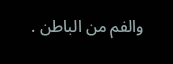والفم من الباطن .